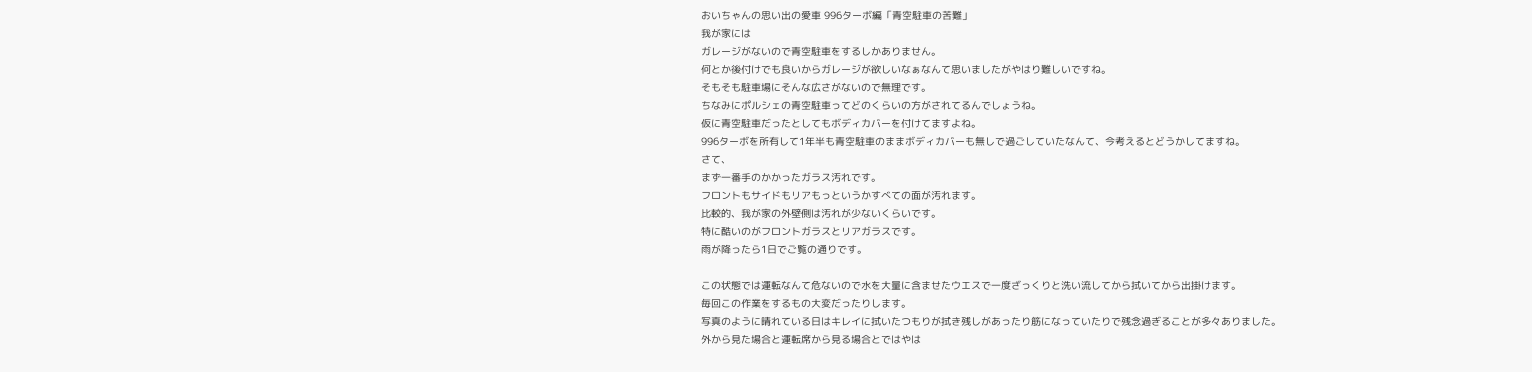おいちゃんの思い出の愛車 996ターボ編「青空駐車の苦難」
我が家には
ガレージがないので青空駐車をするしかありません。
何とか後付けでも良いからガレージが欲しいなぁなんて思いましたがやはり難しいですね。
そもそも駐車場にそんな広さがないので無理です。
ちなみにポルシェの青空駐車ってどのくらいの方がされてるんでしょうね。
仮に青空駐車だったとしてもボディカバーを付けてますよね。
996ターボを所有して1年半も青空駐車のままボディカバーも無しで過ごしていたなんて、今考えるとどうかしてますね。
さて、
まず一番手のかかったガラス汚れです。
フロントもサイドもリアもっというかすべての面が汚れます。
比較的、我が家の外壁側は汚れが少ないくらいです。
特に酷いのがフロントガラスとリアガラスです。
雨が降ったら1日でご覧の通りです。

この状態では運転なんて危ないので水を大量に含ませたウエスで一度ざっくりと洗い流してから拭いてから出掛けます。
毎回この作業をするもの大変だったりします。
写真のように晴れている日はキレイに拭いたつもりが拭き残しがあったり筋になっていたりで残念過ぎることが多々ありました。
外から見た場合と運転席から見る場合とではやは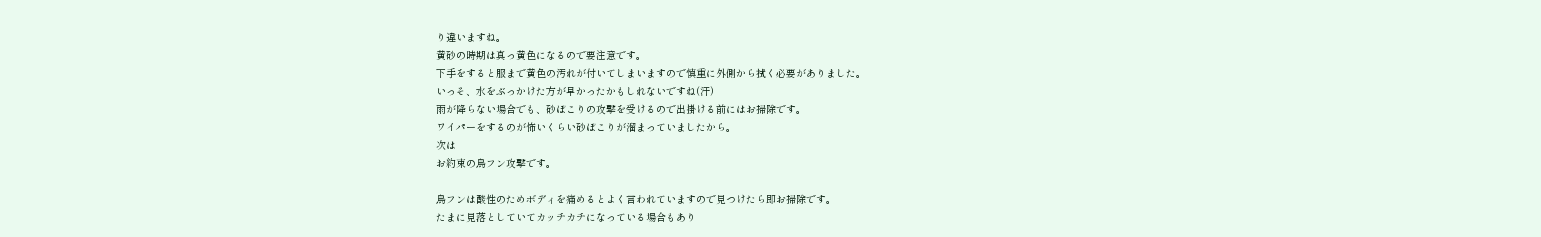り違いますね。
黄砂の時期は真っ黄色になるので要注意です。
下手をすると服まで黄色の汚れが付いてしまいますので慎重に外側から拭く必要がありました。
いっそ、水をぶっかけた方が早かったかもしれないですね(汗)
雨が降らない場合でも、砂ぼこりの攻撃を受けるので出掛ける前にはお掃除です。
ワイパーをするのが怖いくらい砂ぼこりが溜まっていましたから。
次は
お約束の鳥フン攻撃です。

鳥フンは酸性のためボディを痛めるとよく言われていますので見つけたら即お掃除です。
たまに見落としていてカッチカチになっている場合もあり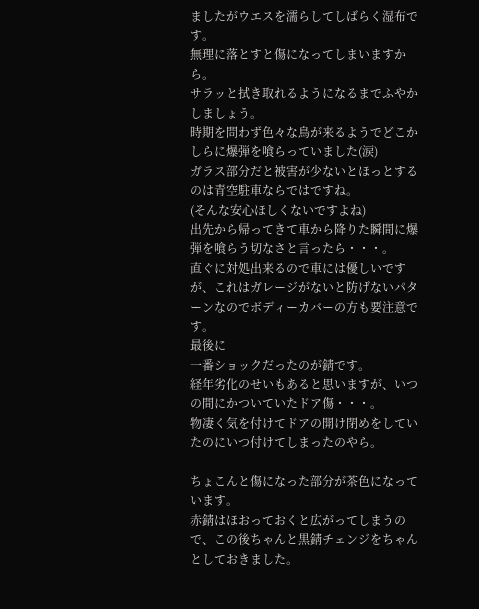ましたがウエスを濡らしてしばらく湿布です。
無理に落とすと傷になってしまいますから。
サラッと拭き取れるようになるまでふやかしましょう。
時期を問わず色々な鳥が来るようでどこかしらに爆弾を喰らっていました(涙)
ガラス部分だと被害が少ないとほっとするのは青空駐車ならではですね。
(そんな安心ほしくないですよね)
出先から帰ってきて車から降りた瞬間に爆弾を喰らう切なさと言ったら・・・。
直ぐに対処出来るので車には優しいですが、これはガレージがないと防げないパターンなのでボディーカバーの方も要注意です。
最後に
一番ショックだったのが錆です。
経年劣化のせいもあると思いますが、いつの間にかついていたドア傷・・・。
物凄く気を付けてドアの開け閉めをしていたのにいつ付けてしまったのやら。

ちょこんと傷になった部分が茶色になっています。
赤錆はほおっておくと広がってしまうので、この後ちゃんと黒錆チェンジをちゃんとしておきました。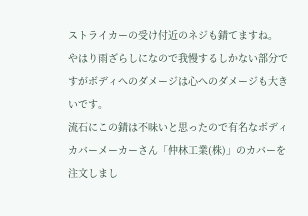ストライカーの受け付近のネジも錆てますね。
やはり雨ざらしになので我慢するしかない部分ですがボディへのダメージは心へのダメージも大きいです。
流石にこの錆は不味いと思ったので有名なボディカバーメーカーさん「仲林工業(株)」のカバーを注文しまし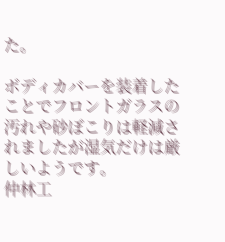た。

ボディカバーを装着したことでフロントガラスの汚れや砂ぼこりは軽減されましたが湿気だけは厳しいようです。
仲林工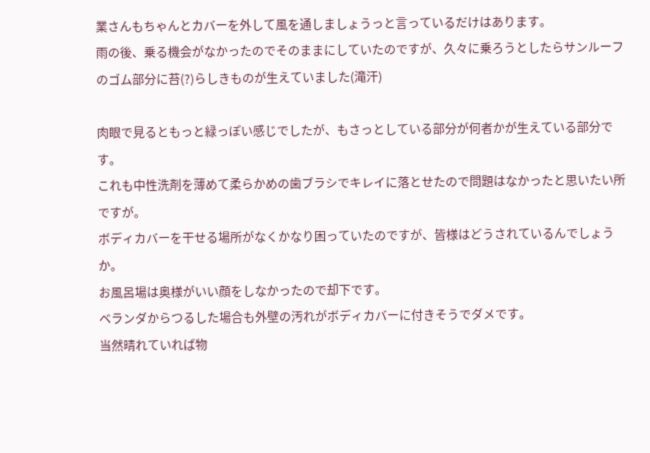業さんもちゃんとカバーを外して風を通しましょうっと言っているだけはあります。
雨の後、乗る機会がなかったのでそのままにしていたのですが、久々に乗ろうとしたらサンルーフのゴム部分に苔(?)らしきものが生えていました(滝汗)

肉眼で見るともっと緑っぽい感じでしたが、もさっとしている部分が何者かが生えている部分です。
これも中性洗剤を薄めて柔らかめの歯ブラシでキレイに落とせたので問題はなかったと思いたい所ですが。
ボディカバーを干せる場所がなくかなり困っていたのですが、皆様はどうされているんでしょうか。
お風呂場は奥様がいい顔をしなかったので却下です。
ベランダからつるした場合も外壁の汚れがボディカバーに付きそうでダメです。
当然晴れていれば物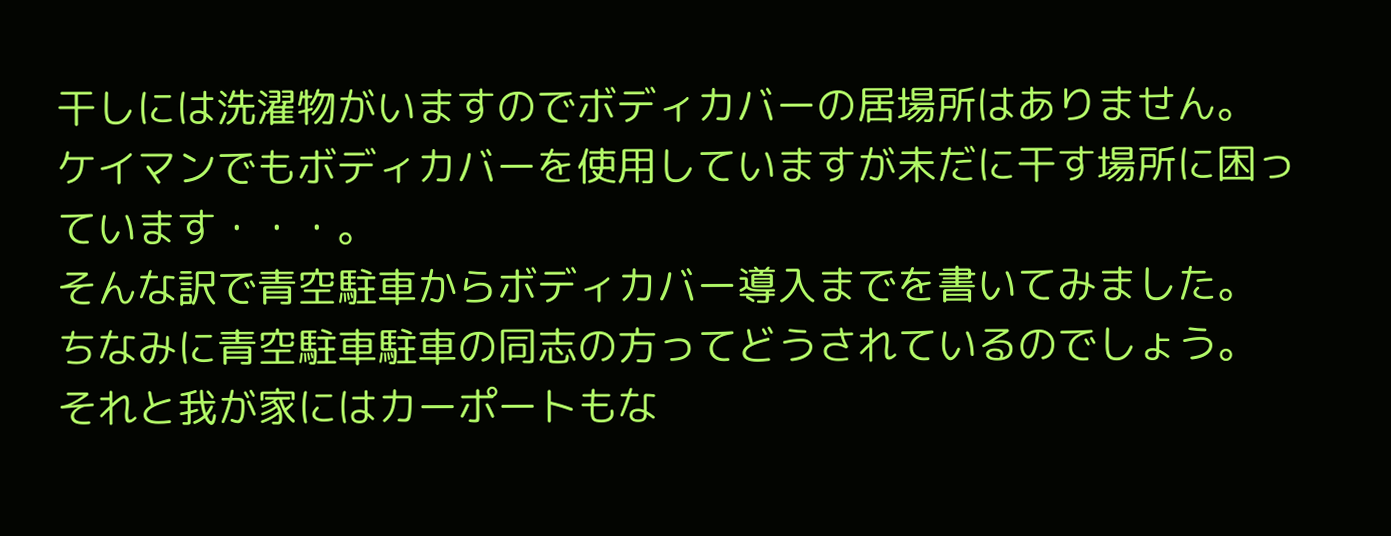干しには洗濯物がいますのでボディカバーの居場所はありません。
ケイマンでもボディカバーを使用していますが未だに干す場所に困っています・・・。
そんな訳で青空駐車からボディカバー導入までを書いてみました。
ちなみに青空駐車駐車の同志の方ってどうされているのでしょう。
それと我が家にはカーポートもな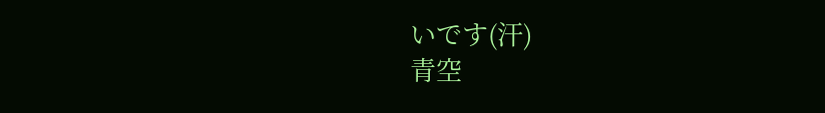いです(汗)
青空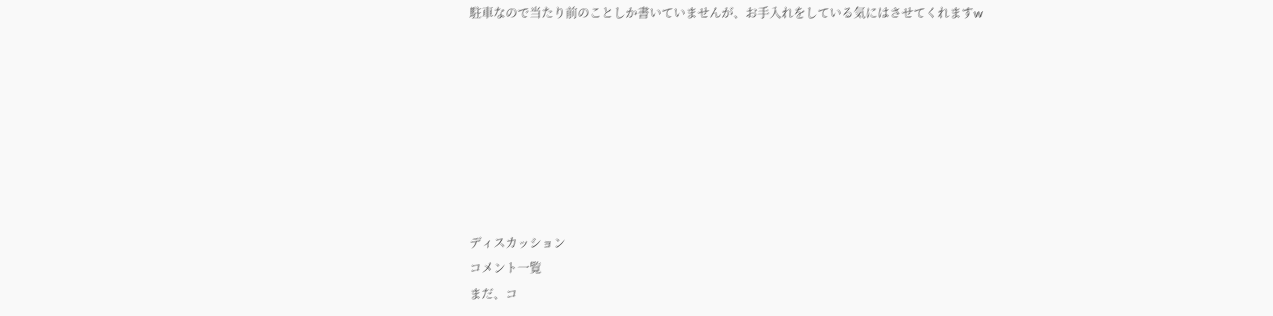駐車なので当たり前のことしか書いていませんが、お手入れをしている気にはさせてくれますw








ディスカッション
コメント一覧
まだ、コ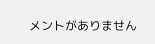メントがありません